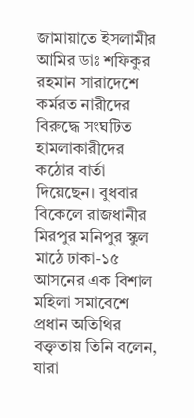জামায়াতে ইসলামীর আমির ডাঃ শফিকুর রহমান সারাদেশে কর্মরত নারীদের বিরুদ্ধে সংঘটিত হামলাকারীদের কঠোর বার্তা দিয়েছেন। বুধবার বিকেলে রাজধানীর মিরপুর মনিপুর স্কুল মাঠে ঢাকা-১৫ আসনের এক বিশাল মহিলা সমাবেশে প্রধান অতিথির বক্তৃতায় তিনি বলেন, যারা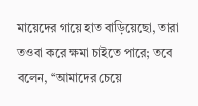মায়েদের গায়ে হাত বাড়িয়েছো, তারা তওবা করে ক্ষমা চাইতে পারে; তবে বলেন, ‘‘আমাদের চেয়ে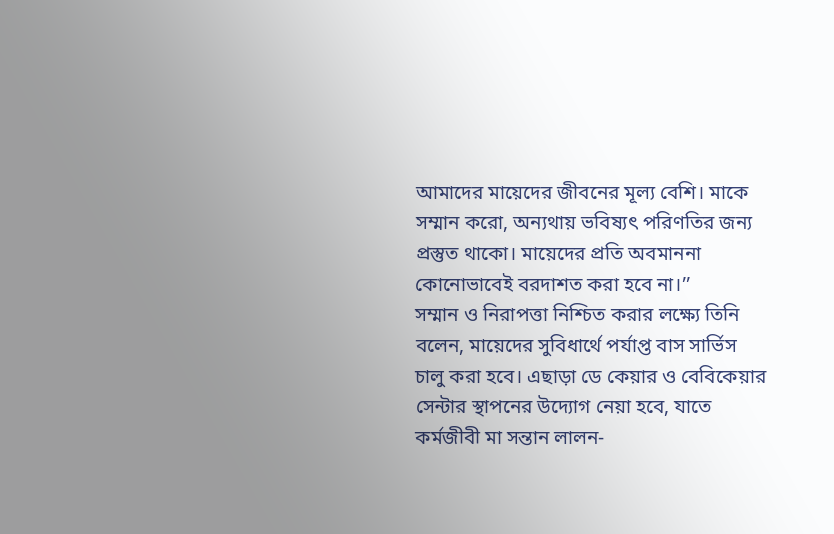আমাদের মায়েদের জীবনের মূল্য বেশি। মাকে সম্মান করো, অন্যথায় ভবিষ্যৎ পরিণতির জন্য প্রস্তুত থাকো। মায়েদের প্রতি অবমাননা কোনোভাবেই বরদাশত করা হবে না।’’
সম্মান ও নিরাপত্তা নিশ্চিত করার লক্ষ্যে তিনি বলেন, মায়েদের সুবিধার্থে পর্যাপ্ত বাস সার্ভিস চালু করা হবে। এছাড়া ডে কেয়ার ও বেবিকেয়ার সেন্টার স্থাপনের উদ্যোগ নেয়া হবে, যাতে কর্মজীবী মা সন্তান লালন-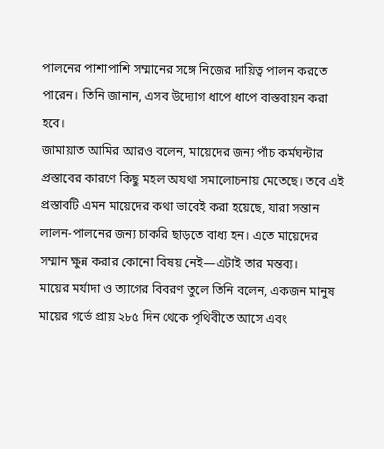পালনের পাশাপাশি সম্মানের সঙ্গে নিজের দায়িত্ব পালন করতে পারেন। তিনি জানান, এসব উদ্যোগ ধাপে ধাপে বাস্তবায়ন করা হবে।
জামায়াত আমির আরও বলেন, মায়েদের জন্য পাঁচ কর্মঘন্টার প্রস্তাবের কারণে কিছু মহল অযথা সমালোচনায় মেতেছে। তবে এই প্রস্তাবটি এমন মায়েদের কথা ভাবেই করা হয়েছে, যারা সন্তান লালন-পালনের জন্য চাকরি ছাড়তে বাধ্য হন। এতে মায়েদের সম্মান ক্ষুন্ন করার কোনো বিষয় নেই—এটাই তার মন্তব্য।
মায়ের মর্যাদা ও ত্যাগের বিবরণ তুলে তিনি বলেন, একজন মানুষ মায়ের গর্ভে প্রায় ২৮৫ দিন থেকে পৃথিবীতে আসে এবং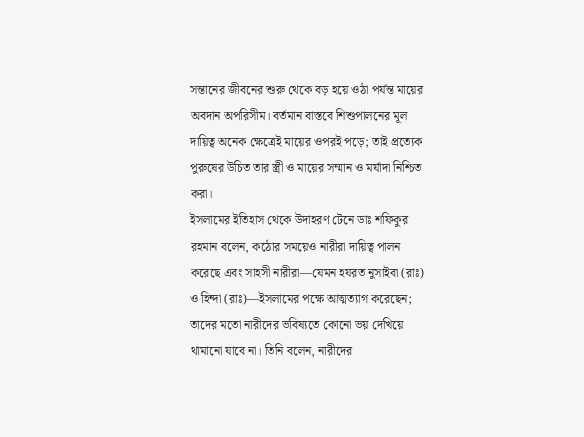সন্তানের জীবনের শুরু থেকে বড় হয়ে ওঠা পর্যন্ত মায়ের অবদান অপরিসীম। বর্তমান বাস্তবে শিশুপালনের মূল দায়িত্ব অনেক ক্ষেত্রেই মায়ের ওপরই পড়ে; তাই প্রত্যেক পুরুষের উচিত তার স্ত্রী ও মায়ের সম্মান ও মর্যাদা নিশ্চিত করা।
ইসলামের ইতিহাস থেকে উদাহরণ টেনে ডাঃ শফিকুর রহমান বলেন, কঠোর সময়েও নারীরা দায়িত্ব পালন করেছে এবং সাহসী নারীরা—যেমন হযরত নুসাইবা (রাঃ) ও হিন্দা (রাঃ)—ইসলামের পক্ষে আত্মত্যাগ করেছেন; তাদের মতো নারীদের ভবিষ্যতে কোনো ভয় দেখিয়ে থামানো যাবে না। তিনি বলেন, নারীদের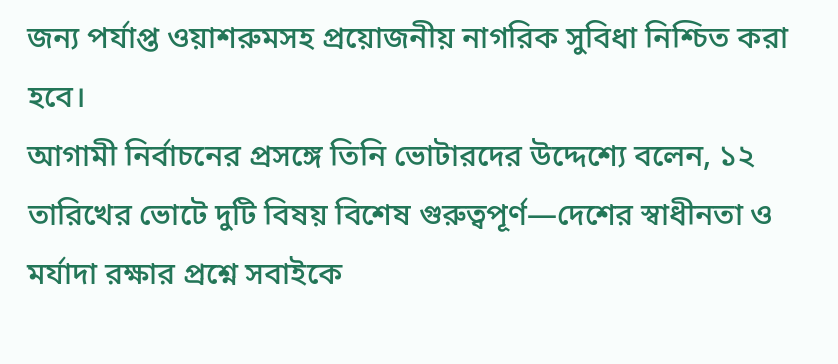জন্য পর্যাপ্ত ওয়াশরুমসহ প্রয়োজনীয় নাগরিক সুবিধা নিশ্চিত করা হবে।
আগামী নির্বাচনের প্রসঙ্গে তিনি ভোটারদের উদ্দেশ্যে বলেন, ১২ তারিখের ভোটে দুটি বিষয় বিশেষ গুরুত্বপূর্ণ—দেশের স্বাধীনতা ও মর্যাদা রক্ষার প্রশ্নে সবাইকে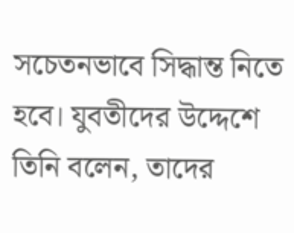সচেতনভাবে সিদ্ধান্ত নিতে হবে। যুবতীদের উদ্দেশে তিনি বলেন, তাদের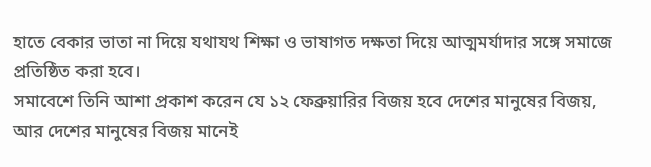হাতে বেকার ভাতা না দিয়ে যথাযথ শিক্ষা ও ভাষাগত দক্ষতা দিয়ে আত্মমর্যাদার সঙ্গে সমাজে প্রতিষ্ঠিত করা হবে।
সমাবেশে তিনি আশা প্রকাশ করেন যে ১২ ফেব্রুয়ারির বিজয় হবে দেশের মানুষের বিজয়, আর দেশের মানুষের বিজয় মানেই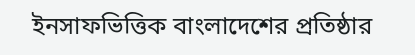ইনসাফভিত্তিক বাংলাদেশের প্রতিষ্ঠার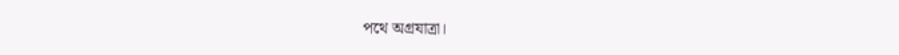পথে অগ্রযাত্রা।